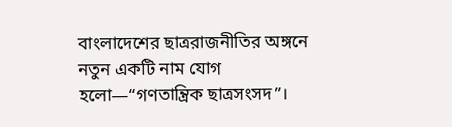বাংলাদেশের ছাত্ররাজনীতির অঙ্গনে নতুন একটি নাম যোগ হলো—“গণতান্ত্রিক ছাত্রসংসদ”।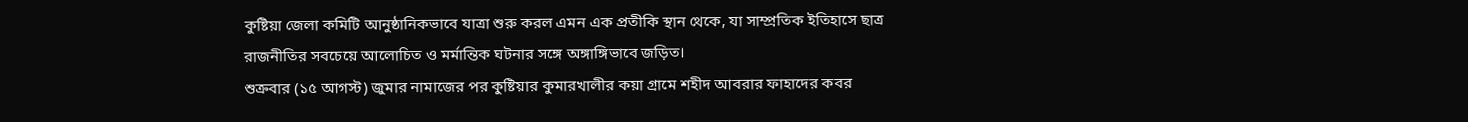কুষ্টিয়া জেলা কমিটি আনুষ্ঠানিকভাবে যাত্রা শুরু করল এমন এক প্রতীকি স্থান থেকে, যা সাম্প্রতিক ইতিহাসে ছাত্র রাজনীতির সবচেয়ে আলোচিত ও মর্মান্তিক ঘটনার সঙ্গে অঙ্গাঙ্গিভাবে জড়িত।
শুক্রবার (১৫ আগস্ট) জুমার নামাজের পর কুষ্টিয়ার কুমারখালীর কয়া গ্রামে শহীদ আবরার ফাহাদের কবর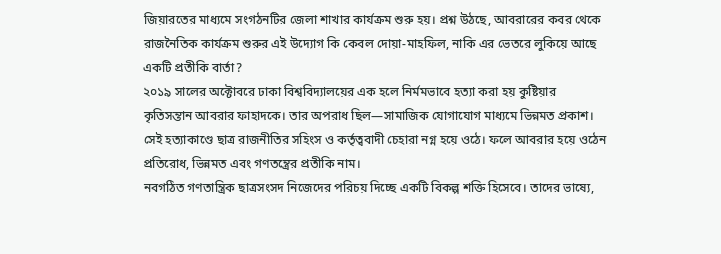জিয়ারতের মাধ্যমে সংগঠনটির জেলা শাখার কার্যক্রম শুরু হয়। প্রশ্ন উঠছে, আবরারের কবর থেকে রাজনৈতিক কার্যক্রম শুরুর এই উদ্যোগ কি কেবল দোয়া-মাহফিল, নাকি এর ভেতরে লুকিয়ে আছে একটি প্রতীকি বার্তা?
২০১৯ সালের অক্টোবরে ঢাকা বিশ্ববিদ্যালয়ের এক হলে নির্মমভাবে হত্যা করা হয় কুষ্টিয়ার কৃতিসন্তান আবরার ফাহাদকে। তার অপরাধ ছিল—সামাজিক যোগাযোগ মাধ্যমে ভিন্নমত প্রকাশ। সেই হত্যাকাণ্ডে ছাত্র রাজনীতির সহিংস ও কর্তৃত্ববাদী চেহারা নগ্ন হয়ে ওঠে। ফলে আবরার হয়ে ওঠেন প্রতিরোধ, ভিন্নমত এবং গণতন্ত্রের প্রতীকি নাম।
নবগঠিত গণতান্ত্রিক ছাত্রসংসদ নিজেদের পরিচয় দিচ্ছে একটি বিকল্প শক্তি হিসেবে। তাদের ভাষ্যে,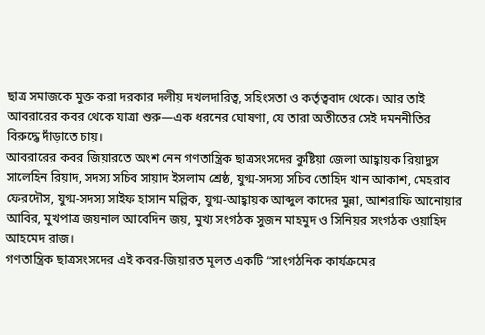ছাত্র সমাজকে মুক্ত করা দরকার দলীয় দখলদারিত্ব, সহিংসতা ও কর্তৃত্ববাদ থেকে। আর তাই আবরারের কবর থেকে যাত্রা শুরু—এক ধরনের ঘোষণা, যে তারা অতীতের সেই দমননীতির বিরুদ্ধে দাঁড়াতে চায়।
আবরারের কবর জিয়ারতে অংশ নেন গণতান্ত্রিক ছাত্রসংসদের কুষ্টিয়া জেলা আহ্বায়ক রিয়াদুস সালেহিন রিয়াদ, সদস্য সচিব সায়াদ ইসলাম শ্রেষ্ঠ, যুগ্ম-সদস্য সচিব তোহিদ খান আকাশ, মেহরাব ফেরদৌস, যুগ্ম-সদস্য সাইফ হাসান মল্লিক, যুগ্ম-আহ্বায়ক আব্দুল কাদের মুন্না, আশরাফি আনোয়ার আবির, মুখপাত্র জয়নাল আবেদিন জয়, মুখ্য সংগঠক সুজন মাহমুদ ও সিনিয়র সংগঠক ওয়াহিদ আহমেদ রাজ।
গণতান্ত্রিক ছাত্রসংসদের এই কবর-জিয়ারত মূলত একটি “সাংগঠনিক কার্যক্রমের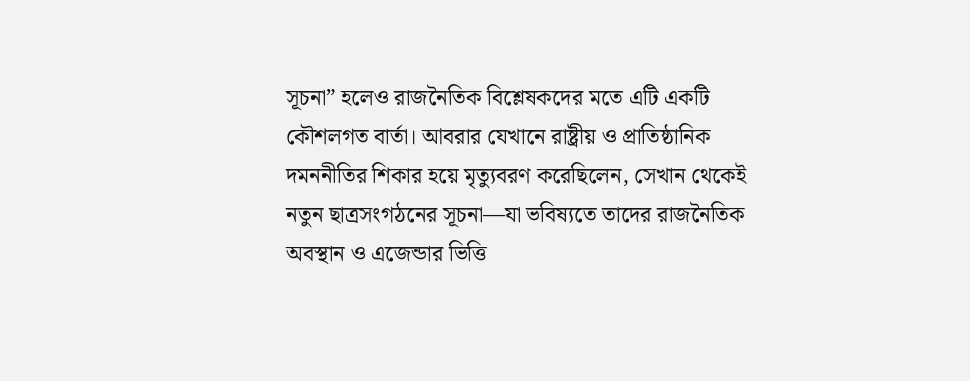সূচনা” হলেও রাজনৈতিক বিশ্লেষকদের মতে এটি একটি কৌশলগত বার্তা। আবরার যেখানে রাষ্ট্রীয় ও প্রাতিষ্ঠানিক দমননীতির শিকার হয়ে মৃত্যুবরণ করেছিলেন, সেখান থেকেই নতুন ছাত্রসংগঠনের সূচনা—যা ভবিষ্যতে তাদের রাজনৈতিক অবস্থান ও এজেন্ডার ভিত্তি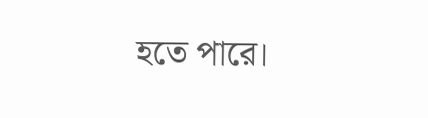হতে পারে।